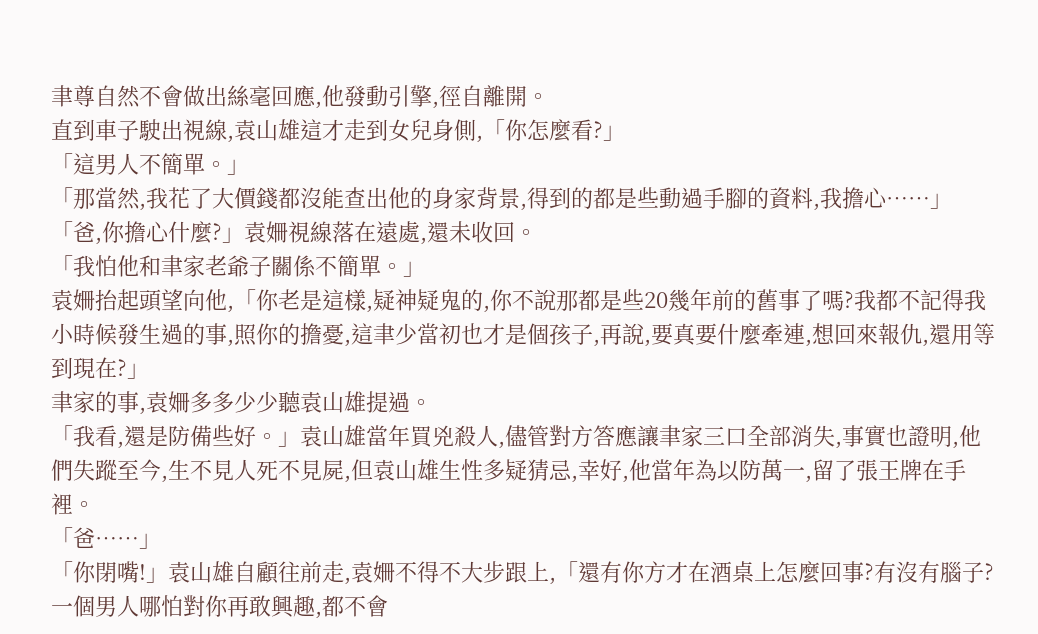聿尊自然不會做出絲毫回應,他發動引擎,徑自離開。
直到車子駛出視線,袁山雄這才走到女兒身側,「你怎麼看?」
「這男人不簡單。」
「那當然,我花了大價錢都沒能查出他的身家背景,得到的都是些動過手腳的資料,我擔心……」
「爸,你擔心什麼?」袁姍視線落在遠處,還未收回。
「我怕他和聿家老爺子關係不簡單。」
袁姍抬起頭望向他,「你老是這樣,疑神疑鬼的,你不說那都是些20幾年前的舊事了嗎?我都不記得我小時候發生過的事,照你的擔憂,這聿少當初也才是個孩子,再說,要真要什麼牽連,想回來報仇,還用等到現在?」
聿家的事,袁姍多多少少聽袁山雄提過。
「我看,還是防備些好。」袁山雄當年買兇殺人,儘管對方答應讓聿家三口全部消失,事實也證明,他們失蹤至今,生不見人死不見屍,但袁山雄生性多疑猜忌,幸好,他當年為以防萬一,留了張王牌在手裡。
「爸……」
「你閉嘴!」袁山雄自顧往前走,袁姍不得不大步跟上,「還有你方才在酒桌上怎麼回事?有沒有腦子?一個男人哪怕對你再敢興趣,都不會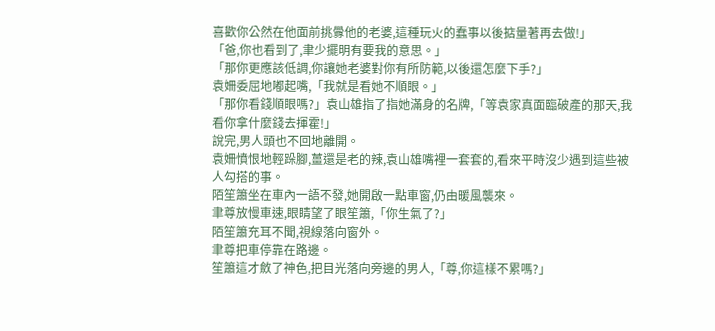喜歡你公然在他面前挑釁他的老婆,這種玩火的蠢事以後掂量著再去做!」
「爸,你也看到了,聿少擺明有要我的意思。」
「那你更應該低調,你讓她老婆對你有所防範,以後還怎麼下手?」
袁姍委屈地嘟起嘴,「我就是看她不順眼。」
「那你看錢順眼嗎?」袁山雄指了指她滿身的名牌,「等袁家真面臨破產的那天,我看你拿什麼錢去揮霍!」
說完,男人頭也不回地離開。
袁姍憤恨地輕跺腳,薑還是老的辣,袁山雄嘴裡一套套的,看來平時沒少遇到這些被人勾搭的事。
陌笙簫坐在車內一語不發,她開啟一點車窗,仍由暖風襲來。
聿尊放慢車速,眼睛望了眼笙簫,「你生氣了?」
陌笙簫充耳不聞,視線落向窗外。
聿尊把車停靠在路邊。
笙簫這才斂了神色,把目光落向旁邊的男人,「尊,你這樣不累嗎?」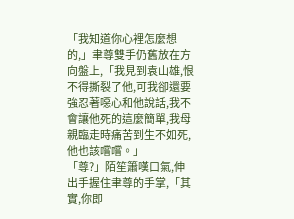「我知道你心裡怎麼想的,」聿尊雙手仍舊放在方向盤上,「我見到袁山雄,恨不得撕裂了他,可我卻還要強忍著噁心和他說話,我不會讓他死的這麼簡單,我母親臨走時痛苦到生不如死,他也該嚐嚐。」
「尊?」陌笙簫嘆口氣,伸出手握住聿尊的手掌,「其實,你即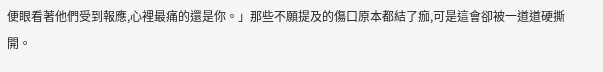便眼看著他們受到報應,心裡最痛的還是你。」那些不願提及的傷口原本都結了痂,可是這會卻被一道道硬撕開。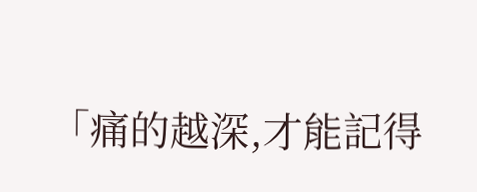「痛的越深,才能記得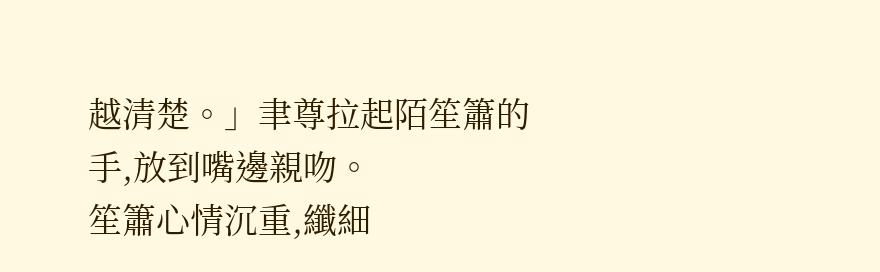越清楚。」聿尊拉起陌笙簫的手,放到嘴邊親吻。
笙簫心情沉重,纖細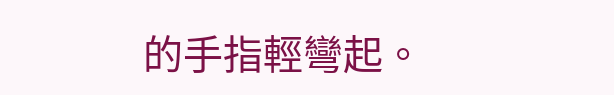的手指輕彎起。